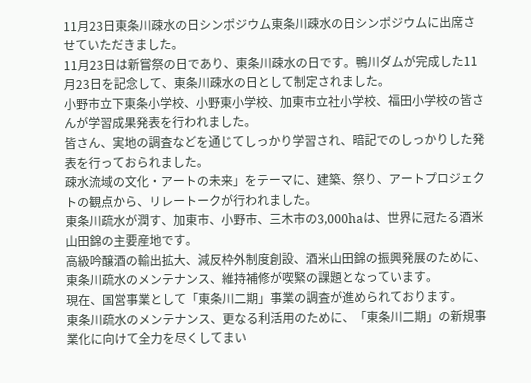11月23日東条川疎水の日シンポジウム東条川疎水の日シンポジウムに出席させていただきました。
11月23日は新嘗祭の日であり、東条川疎水の日です。鴨川ダムが完成した11月23日を記念して、東条川疎水の日として制定されました。
小野市立下東条小学校、小野東小学校、加東市立社小学校、福田小学校の皆さんが学習成果発表を行われました。
皆さん、実地の調査などを通じてしっかり学習され、暗記でのしっかりした発表を行っておられました。
疎水流域の文化・アートの未来」をテーマに、建築、祭り、アートプロジェクトの観点から、リレートークが行われました。
東条川疏水が潤す、加東市、小野市、三木市の3,000haは、世界に冠たる酒米山田錦の主要産地です。
高級吟醸酒の輸出拡大、減反枠外制度創設、酒米山田錦の振興発展のために、東条川疏水のメンテナンス、維持補修が喫緊の課題となっています。
現在、国営事業として「東条川二期」事業の調査が進められております。
東条川疏水のメンテナンス、更なる利活用のために、「東条川二期」の新規事業化に向けて全力を尽くしてまい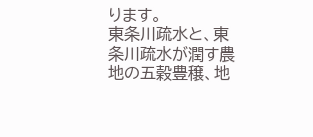ります。
東条川疏水と、東条川疏水が潤す農地の五穀豊穣、地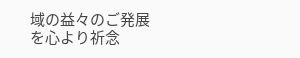域の益々のご発展を心より祈念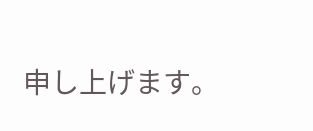申し上げます。